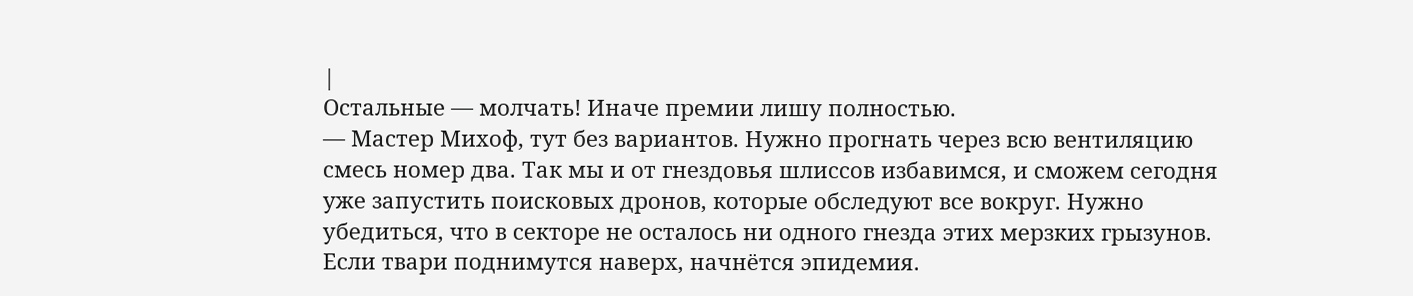|
Остальные — молчать! Иначе премии лишу полностью.
— Мастер Михоф, тут без вариантов. Нужно прогнать через всю вентиляцию смесь номер два. Так мы и от гнездовья шлиссов избавимся, и сможем сегодня уже запустить поисковых дронов, которые обследуют все вокруг. Нужно убедиться, что в секторе не осталось ни одного гнезда этих мерзких грызунов. Если твари поднимутся наверх, начнётся эпидемия.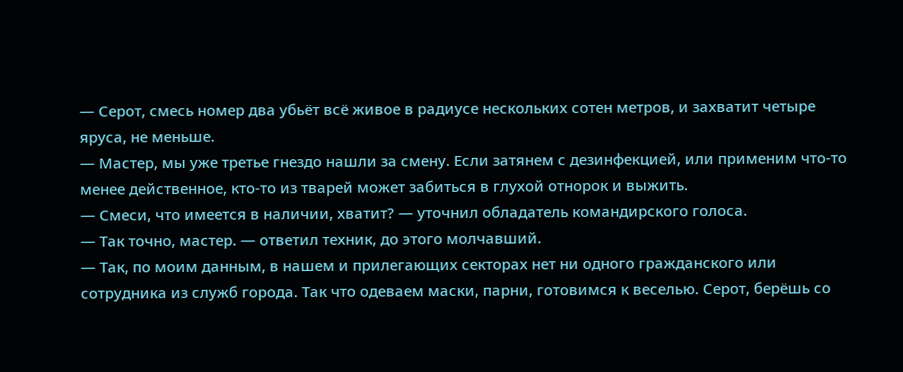— Серот, смесь номер два убьёт всё живое в радиусе нескольких сотен метров, и захватит четыре яруса, не меньше.
— Мастер, мы уже третье гнездо нашли за смену. Если затянем с дезинфекцией, или применим что-то менее действенное, кто-то из тварей может забиться в глухой отнорок и выжить.
— Смеси, что имеется в наличии, хватит? — уточнил обладатель командирского голоса.
— Так точно, мастер. — ответил техник, до этого молчавший.
— Так, по моим данным, в нашем и прилегающих секторах нет ни одного гражданского или сотрудника из служб города. Так что одеваем маски, парни, готовимся к веселью. Серот, берёшь со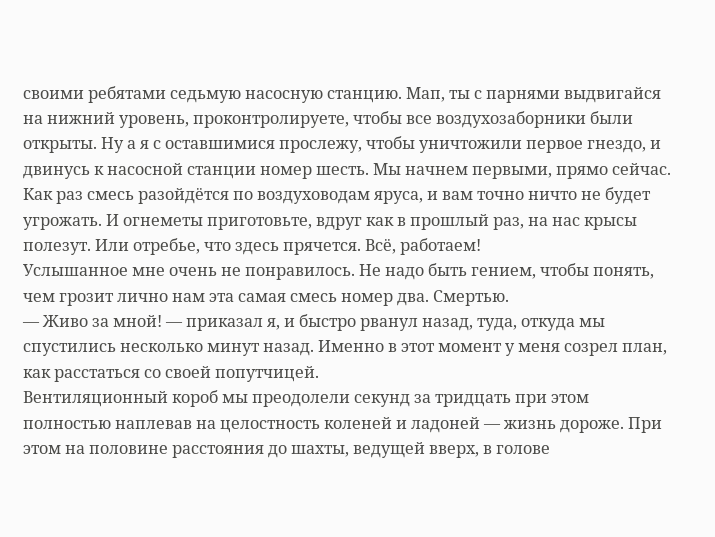своими ребятами седьмую насосную станцию. Мап, ты с парнями выдвигайся на нижний уровень, проконтролируете, чтобы все воздухозаборники были открыты. Ну а я с оставшимися прослежу, чтобы уничтожили первое гнездо, и двинусь к насосной станции номер шесть. Мы начнем первыми, прямо сейчас. Как раз смесь разойдётся по воздуховодам яруса, и вам точно ничто не будет угрожать. И огнеметы приготовьте, вдруг как в прошлый раз, на нас крысы полезут. Или отребье, что здесь прячется. Всё, работаем!
Услышанное мне очень не понравилось. Не надо быть гением, чтобы понять, чем грозит лично нам эта самая смесь номер два. Смертью.
— Живо за мной! — приказал я, и быстро рванул назад, туда, откуда мы спустились несколько минут назад. Именно в этот момент у меня созрел план, как расстаться со своей попутчицей.
Вентиляционный короб мы преодолели секунд за тридцать при этом полностью наплевав на целостность коленей и ладоней — жизнь дороже. При этом на половине расстояния до шахты, ведущей вверх, в голове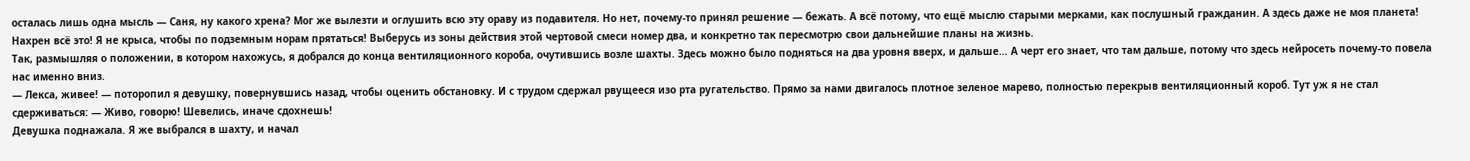осталась лишь одна мысль — Саня, ну какого хрена? Мог же вылезти и оглушить всю эту ораву из подавителя. Но нет, почему-то принял решение — бежать. А всё потому, что ещё мыслю старыми мерками, как послушный гражданин. А здесь даже не моя планета!
Нахрен всё это! Я не крыса, чтобы по подземным норам прятаться! Выберусь из зоны действия этой чертовой смеси номер два, и конкретно так пересмотрю свои дальнейшие планы на жизнь.
Так, размышляя о положении, в котором нахожусь, я добрался до конца вентиляционного короба, очутившись возле шахты. Здесь можно было подняться на два уровня вверх, и дальше… А черт его знает, что там дальше, потому что здесь нейросеть почему-то повела нас именно вниз.
— Лекса, живее! — поторопил я девушку, повернувшись назад, чтобы оценить обстановку. И с трудом сдержал рвущееся изо рта ругательство. Прямо за нами двигалось плотное зеленое марево, полностью перекрыв вентиляционный короб. Тут уж я не стал сдерживаться: — Живо, говорю! Шевелись, иначе сдохнешь!
Девушка поднажала. Я же выбрался в шахту, и начал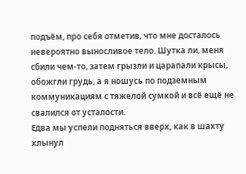подъём, про себя отметив, что мне досталось невероятно выносливое тело. Шутка ли, меня сбили чем-то, затем грызли и царапали крысы, обожгли грудь, а я ношусь по подземным коммуникациям с тяжелой сумкой и всё ещё не свалился от усталости.
Едва мы успели подняться вверх, как в шахту хлынул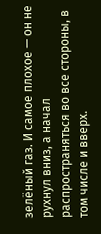зелёный газ. И самое плохое — он не рухнул вниз, а начал распространяться во все стороны, в том числе и вверх.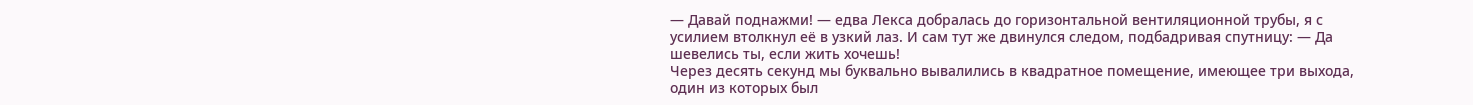— Давай поднажми! — едва Лекса добралась до горизонтальной вентиляционной трубы, я с усилием втолкнул её в узкий лаз. И сам тут же двинулся следом, подбадривая спутницу: — Да шевелись ты, если жить хочешь!
Через десять секунд мы буквально вывалились в квадратное помещение, имеющее три выхода, один из которых был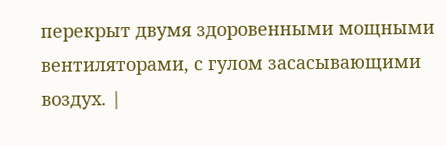перекрыт двумя здоровенными мощными вентиляторами, с гулом засасывающими воздух. |